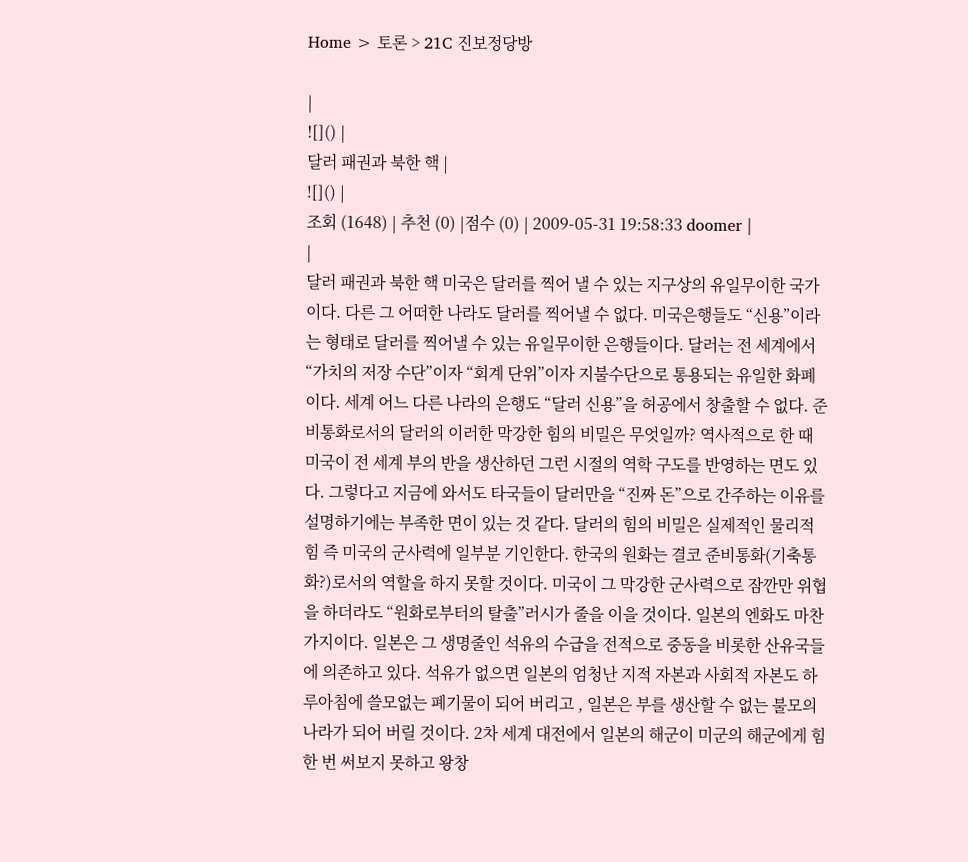Home > 토론 > 21C 진보정당방

|
![]() |
달러 패권과 북한 핵 |
![]() |
조회 (1648) | 추천 (0) |점수 (0) | 2009-05-31 19:58:33 doomer |
|
달러 패권과 북한 핵 미국은 달러를 찍어 낼 수 있는 지구상의 유일무이한 국가이다. 다른 그 어떠한 나라도 달러를 찍어낼 수 없다. 미국은행들도 “신용”이라는 형태로 달러를 찍어낼 수 있는 유일무이한 은행들이다. 달러는 전 세계에서 “가치의 저장 수단”이자 “회계 단위”이자 지불수단으로 통용되는 유일한 화폐이다. 세계 어느 다른 나라의 은행도 “달러 신용”을 허공에서 창출할 수 없다. 준비통화로서의 달러의 이러한 막강한 힘의 비밀은 무엇일까? 역사적으로 한 때 미국이 전 세계 부의 반을 생산하던 그런 시절의 역학 구도를 반영하는 면도 있다. 그렇다고 지금에 와서도 타국들이 달러만을 “진짜 돈”으로 간주하는 이유를 설명하기에는 부족한 면이 있는 것 같다. 달러의 힘의 비밀은 실제적인 물리적 힘 즉 미국의 군사력에 일부분 기인한다. 한국의 원화는 결코 준비통화(기축통화?)로서의 역할을 하지 못할 것이다. 미국이 그 막강한 군사력으로 잠깐만 위협을 하더라도 “원화로부터의 탈출”러시가 줄을 이을 것이다. 일본의 엔화도 마찬가지이다. 일본은 그 생명줄인 석유의 수급을 전적으로 중동을 비롯한 산유국들에 의존하고 있다. 석유가 없으면 일본의 엄청난 지적 자본과 사회적 자본도 하루아침에 쓸모없는 폐기물이 되어 버리고 , 일본은 부를 생산할 수 없는 불모의 나라가 되어 버릴 것이다. 2차 세계 대전에서 일본의 해군이 미군의 해군에게 힘 한 번 써보지 못하고 왕창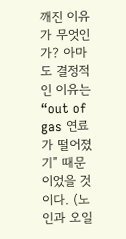깨진 이유가 무엇인가? 아마도 결정적인 이유는 “out of gas 연료가 떨어졌기” 때문이었을 것이다. (노인과 오일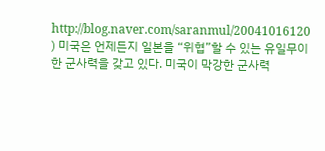http://blog.naver.com/saranmul/20041016120 ) 미국은 언제든지 일본을 “위협”할 수 있는 유일무이한 군사력을 갖고 있다. 미국이 막강한 군사력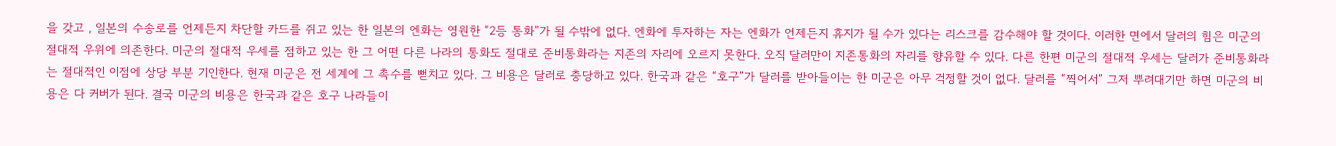을 갖고 , 일본의 수송로를 언제든지 차단할 카드를 쥐고 있는 한 일본의 엔화는 영원한 “2등 통화”가 될 수밖에 없다. 엔화에 투자하는 자는 엔화가 언제든지 휴지가 될 수가 있다는 리스크를 감수해야 할 것이다. 이러한 면에서 달러의 힘은 미군의 절대적 우위에 의존한다. 미군의 절대적 우세를 점하고 있는 한 그 어떤 다른 나라의 통화도 절대로 준비통화라는 지존의 자리에 오르지 못한다. 오직 달러만이 지존통화의 자리를 향유할 수 있다. 다른 한편 미군의 절대적 우세는 달러가 준비통화라는 절대적인 이점에 상당 부분 기인한다. 현재 미군은 전 세계에 그 촉수를 뻗치고 있다. 그 비용은 달러로 충당하고 있다. 한국과 같은 “호구”가 달러를 받아들이는 한 미군은 아무 걱정할 것이 없다. 달러를 “찍어서” 그저 뿌려대기만 하면 미군의 비용은 다 커버가 된다. 결국 미군의 비용은 한국과 같은 호구 나라들이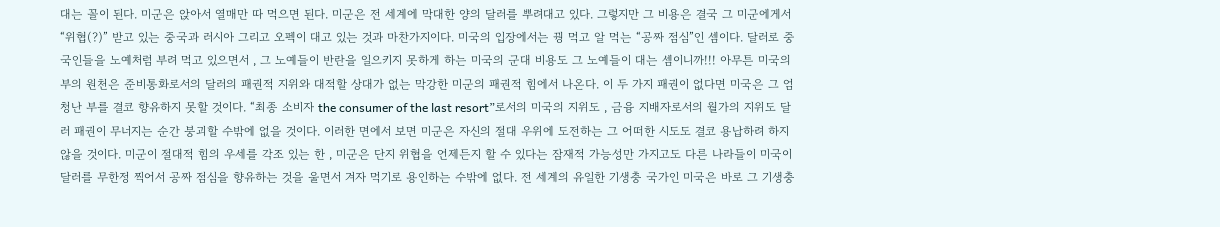대는 꼴이 된다. 미군은 앉아서 열매만 따 먹으면 된다. 미군은 전 세계에 막대한 양의 달러를 뿌려대고 있다. 그렇지만 그 비용은 결국 그 미군에게서 “위협(?)” 받고 있는 중국과 러시아 그리고 오펙이 대고 있는 것과 마찬가지이다. 미국의 입장에서는 꿩 먹고 알 먹는 “공짜 점심”인 셈이다. 달러로 중국인들을 노예처럼 부려 먹고 있으면서 , 그 노예들이 반란을 일으키지 못하게 하는 미국의 군대 비용도 그 노예들이 대는 셈이니까!!! 아무튼 미국의 부의 원천은 준비통화로서의 달러의 패권적 지위와 대적할 상대가 없는 막강한 미군의 패권적 힘에서 나온다. 이 두 가지 패권이 없다면 미국은 그 엄청난 부를 결코 향유하지 못할 것이다. “최종 소비자 the consumer of the last resort”로서의 미국의 지위도 , 금융 지배자로서의 월가의 지위도 달러 패권이 무너지는 순간 붕괴할 수밖에 없을 것이다. 이러한 면에서 보면 미군은 자신의 절대 우위에 도전하는 그 어떠한 시도도 결코 용납하려 하지 않을 것이다. 미군이 절대적 힘의 우세를 각조 있는 한 , 미군은 단지 위협을 언제든지 할 수 있다는 잠재적 가능성만 가지고도 다른 나라들이 미국이 달러를 무한정 찍어서 공짜 점심을 향유하는 것을 울면서 겨자 먹기로 용인하는 수밖에 없다. 전 세계의 유일한 기생충 국가인 미국은 바로 그 기생충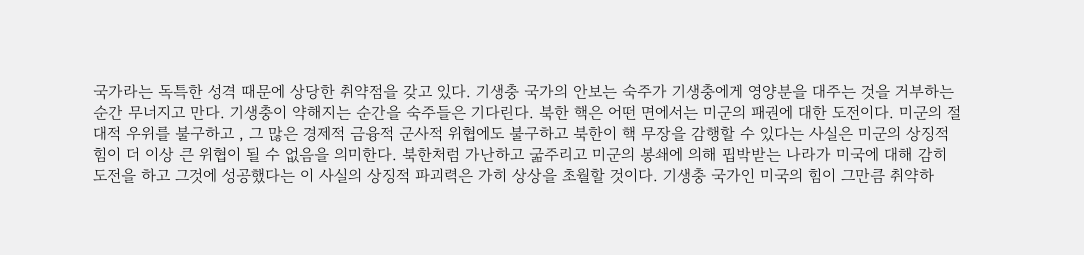국가라는 독특한 성격 때문에 상당한 취약점을 갖고 있다. 기생충 국가의 안보는 숙주가 기생충에게 영양분을 대주는 것을 거부하는 순간 무너지고 만다. 기생충이 약해지는 순간을 숙주들은 기다린다. 북한 핵은 어떤 면에서는 미군의 패권에 대한 도전이다. 미군의 절대적 우위를 불구하고 , 그 많은 경제적 금융적 군사적 위협에도 불구하고 북한이 핵 무장을 감행할 수 있다는 사실은 미군의 상징적 힘이 더 이상 큰 위협이 될 수 없음을 의미한다. 북한처럼 가난하고 굶주리고 미군의 봉쇄에 의해 핍박받는 나라가 미국에 대해 감히 도전을 하고 그것에 성공했다는 이 사실의 상징적 파괴력은 가히 상상을 초월할 것이다. 기생충 국가인 미국의 힘이 그만큼 취약하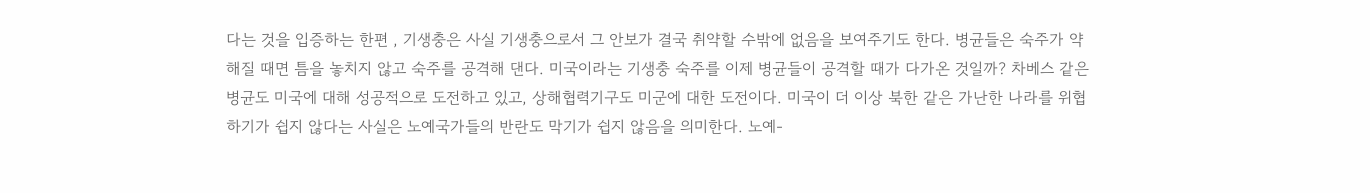다는 것을 입증하는 한편 , 기생충은 사실 기생충으로서 그 안보가 결국 취약할 수밖에 없음을 보여주기도 한다. 병균들은 숙주가 약해질 때면 틈을 놓치지 않고 숙주를 공격해 댄다. 미국이라는 기생충 숙주를 이제 병균들이 공격할 때가 다가온 것일까? 차베스 같은 병균도 미국에 대해 성공적으로 도전하고 있고, 상해협력기구도 미군에 대한 도전이다. 미국이 더 이상 북한 같은 가난한 나라를 위협하기가 쉽지 않다는 사실은 노예국가들의 반란도 막기가 쉽지 않음을 의미한다. 노예-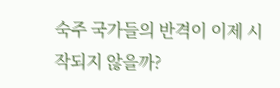숙주 국가들의 반격이 이제 시작되지 않을까?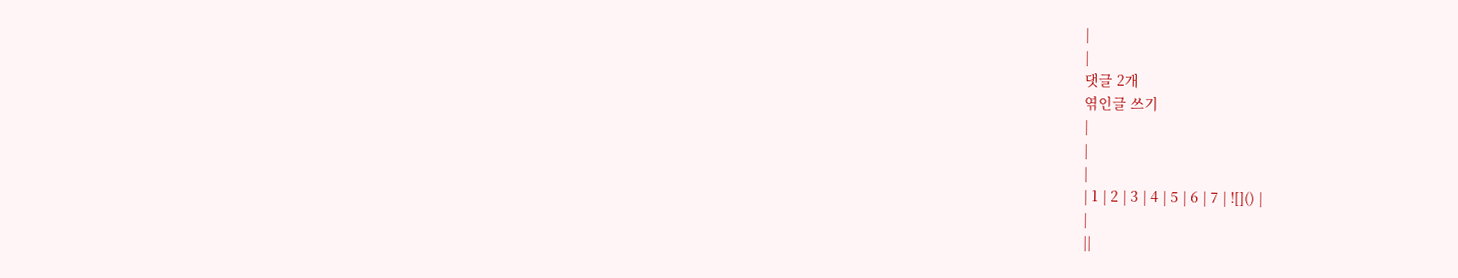|
|
댓글 2개
엮인글 쓰기
|
|
|
| 1 | 2 | 3 | 4 | 5 | 6 | 7 | ![]() |
|
||